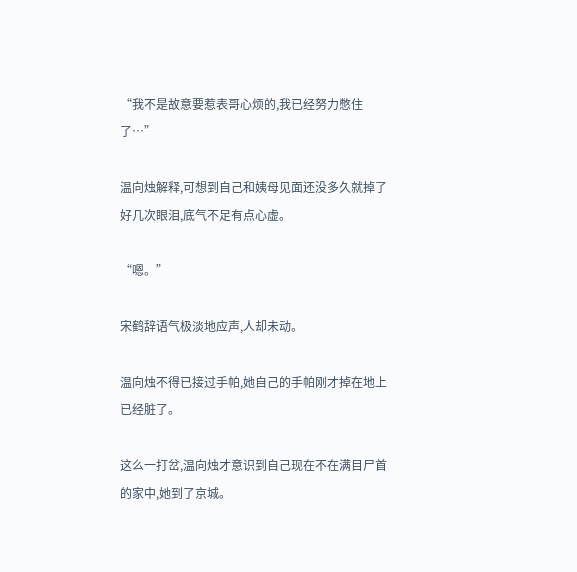“我不是故意要惹表哥心烦的,我已经努力憋住了…”

温向烛解释,可想到自己和姨母见面还没多久就掉了好几次眼泪,底气不足有点心虚。

“嗯。”

宋鹤辞语气极淡地应声,人却未动。

温向烛不得已接过手帕,她自己的手帕刚才掉在地上已经脏了。

这么一打岔,温向烛才意识到自己现在不在满目尸首的家中,她到了京城。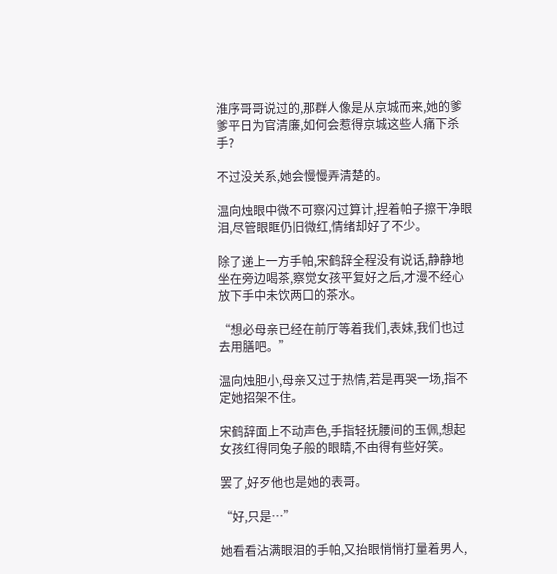淮序哥哥说过的,那群人像是从京城而来,她的爹爹平日为官清廉,如何会惹得京城这些人痛下杀手?

不过没关系,她会慢慢弄清楚的。

温向烛眼中微不可察闪过算计,捏着帕子擦干净眼泪,尽管眼眶仍旧微红,情绪却好了不少。

除了递上一方手帕,宋鹤辞全程没有说话,静静地坐在旁边喝茶,察觉女孩平复好之后,才漫不经心放下手中未饮两口的茶水。

“想必母亲已经在前厅等着我们,表妹,我们也过去用膳吧。”

温向烛胆小,母亲又过于热情,若是再哭一场,指不定她招架不住。

宋鹤辞面上不动声色,手指轻抚腰间的玉佩,想起女孩红得同兔子般的眼睛,不由得有些好笑。

罢了,好歹他也是她的表哥。

“好,只是…”

她看看沾满眼泪的手帕,又抬眼悄悄打量着男人,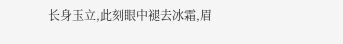长身玉立,此刻眼中褪去冰霜,眉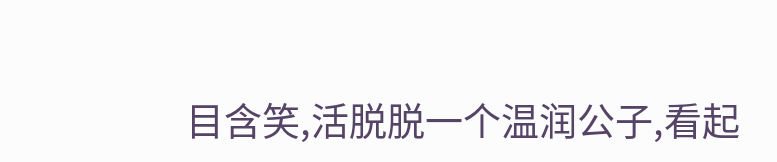目含笑,活脱脱一个温润公子,看起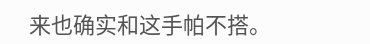来也确实和这手帕不搭。